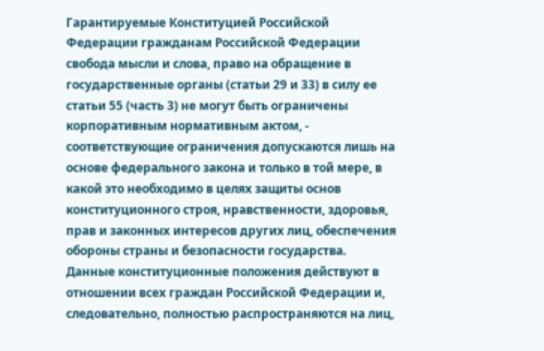Гарантируемые Конституцией Российской Федерации гражданам Российской Федерации свобода мысли и слова, право на обращение в государственные органы (статьи 29 и 33) в силу ее статьи 55 (часть 3) не могут быть ограничены корпоративным нормативным актом, - соответствующие ограничения допускаются лишь на основе федерального закона и только в той мере, в какой это необходимо в целях защиты основ конституционного строя, нравственности, здоровья, прав и законных интересов других лиц, обеспечения обороны страны и безопасности государства.
Данные конституционные положения действуют в отношении всех граждан Российской Федерации и, следовательно, полностью распространяются на лиц,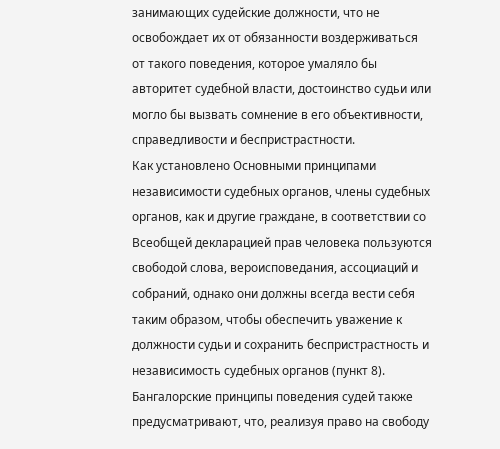занимающих судейские должности, что не освобождает их от обязанности воздерживаться от такого поведения, которое умаляло бы авторитет судебной власти, достоинство судьи или могло бы вызвать сомнение в его объективности, справедливости и беспристрастности.
Как установлено Основными принципами независимости судебных органов, члены судебных органов, как и другие граждане, в соответствии со Всеобщей декларацией прав человека пользуются свободой слова, вероисповедания, ассоциаций и собраний, однако они должны всегда вести себя таким образом, чтобы обеспечить уважение к должности судьи и сохранить беспристрастность и независимость судебных органов (пункт 8). Бангалорские принципы поведения судей также предусматривают, что, реализуя право на свободу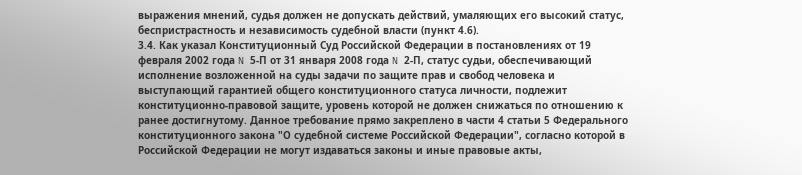выражения мнений, судья должен не допускать действий, умаляющих его высокий статус, беспристрастность и независимость судебной власти (пункт 4.6).
3.4. Как указал Конституционный Суд Российской Федерации в постановлениях от 19 февраля 2002 года N 5-П от 31 января 2008 года N 2-П, статус судьи, обеспечивающий исполнение возложенной на суды задачи по защите прав и свобод человека и выступающий гарантией общего конституционного статуса личности, подлежит конституционно-правовой защите, уровень которой не должен снижаться по отношению к ранее достигнутому. Данное требование прямо закреплено в части 4 статьи 5 Федерального конституционного закона "О судебной системе Российской Федерации", согласно которой в Российской Федерации не могут издаваться законы и иные правовые акты,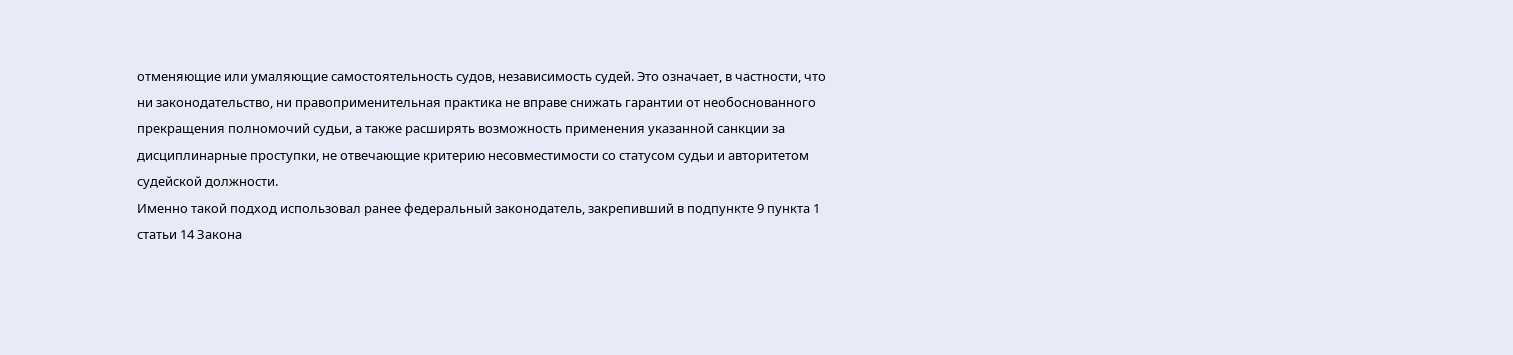отменяющие или умаляющие самостоятельность судов, независимость судей. Это означает, в частности, что ни законодательство, ни правоприменительная практика не вправе снижать гарантии от необоснованного прекращения полномочий судьи, а также расширять возможность применения указанной санкции за дисциплинарные проступки, не отвечающие критерию несовместимости со статусом судьи и авторитетом судейской должности.
Именно такой подход использовал ранее федеральный законодатель, закрепивший в подпункте 9 пункта 1 статьи 14 Закона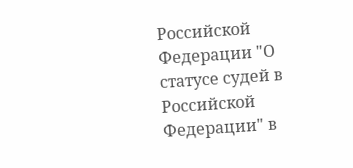Российской Федерации "О статусе судей в Российской Федерации" в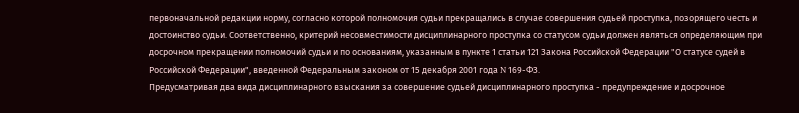первоначальной редакции норму, согласно которой полномочия судьи прекращались в случае совершения судьей проступка, позорящего честь и достоинство судьи. Соответственно, критерий несовместимости дисциплинарного проступка со статусом судьи должен являться определяющим при досрочном прекращении полномочий судьи и по основаниям, указанным в пункте 1 статьи 121 Закона Российской Федерации "О статусе судей в Российской Федерации", введенной Федеральным законом от 15 декабря 2001 года N 169-ФЗ.
Предусматривая два вида дисциплинарного взыскания за совершение судьей дисциплинарного проступка - предупреждение и досрочное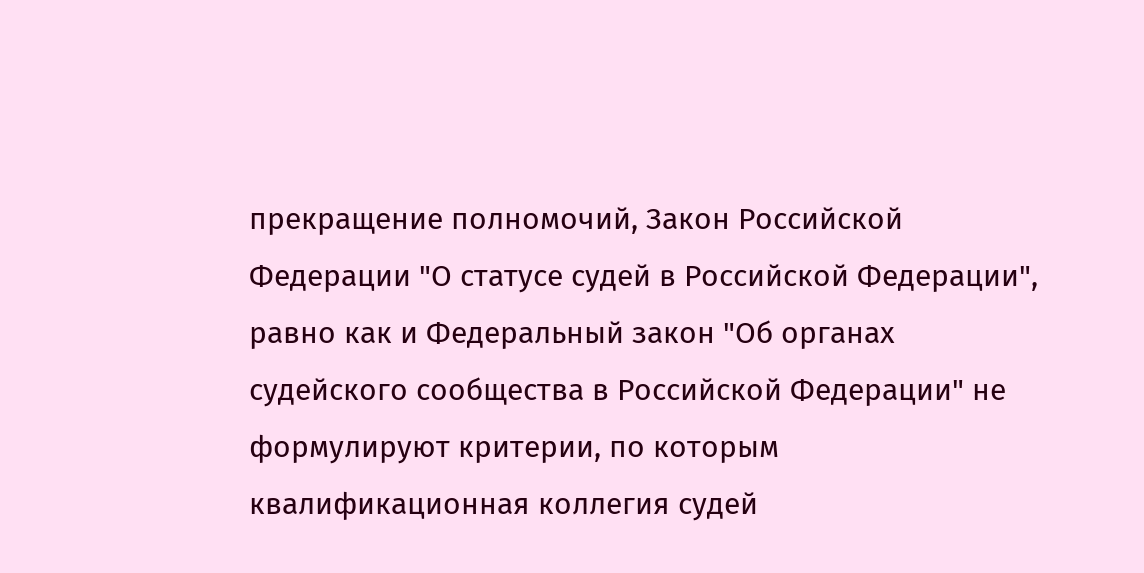прекращение полномочий, Закон Российской Федерации "О статусе судей в Российской Федерации", равно как и Федеральный закон "Об органах судейского сообщества в Российской Федерации" не формулируют критерии, по которым квалификационная коллегия судей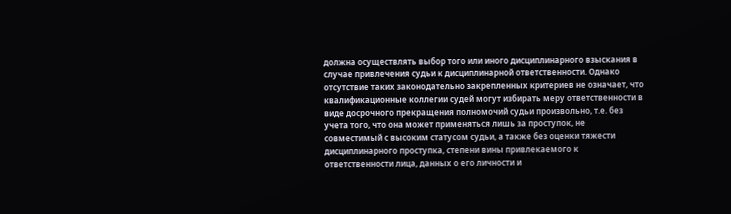должна осуществлять выбор того или иного дисциплинарного взыскания в случае привлечения судьи к дисциплинарной ответственности. Однако отсутствие таких законодательно закрепленных критериев не означает, что квалификационные коллегии судей могут избирать меру ответственности в виде досрочного прекращения полномочий судьи произвольно, т.е. без учета того, что она может применяться лишь за проступок, не совместимый с высоким статусом судьи, а также без оценки тяжести дисциплинарного проступка, степени вины привлекаемого к ответственности лица, данных о его личности и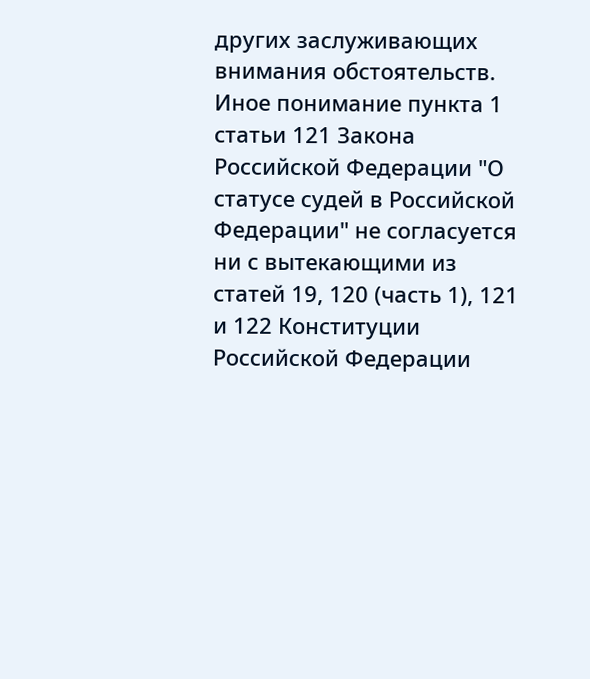других заслуживающих внимания обстоятельств.
Иное понимание пункта 1 статьи 121 Закона Российской Федерации "О статусе судей в Российской Федерации" не согласуется ни с вытекающими из статей 19, 120 (часть 1), 121 и 122 Конституции Российской Федерации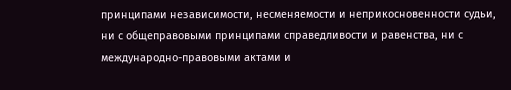принципами независимости, несменяемости и неприкосновенности судьи, ни с общеправовыми принципами справедливости и равенства, ни с международно-правовыми актами и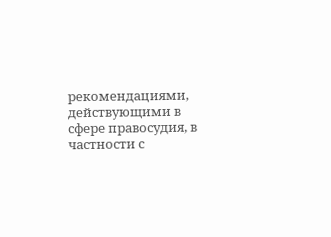рекомендациями, действующими в сфере правосудия, в частности с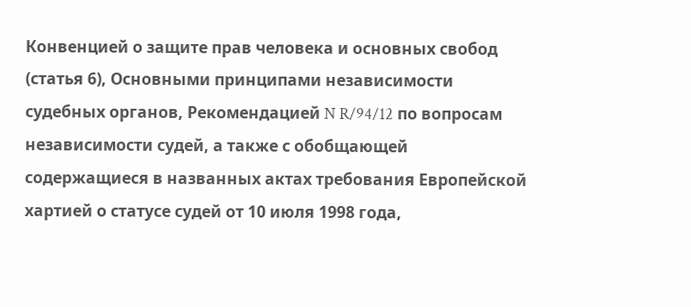Конвенцией о защите прав человека и основных свобод (статья 6), Основными принципами независимости судебных органов, Рекомендацией N R/94/12 по вопросам независимости судей, а также с обобщающей содержащиеся в названных актах требования Европейской хартией о статусе судей от 10 июля 1998 года,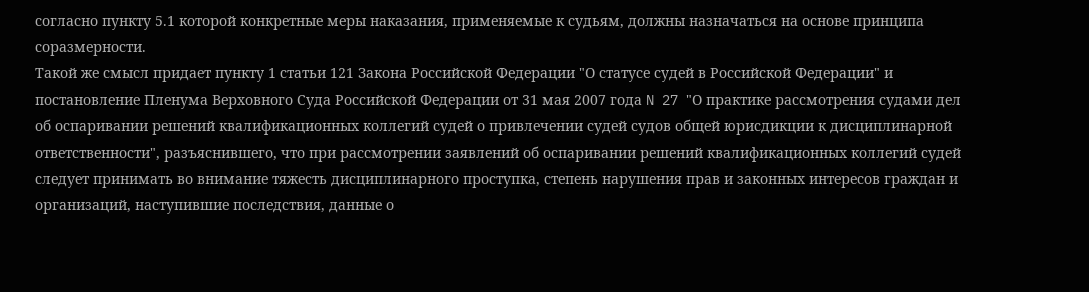согласно пункту 5.1 которой конкретные меры наказания, применяемые к судьям, должны назначаться на основе принципа соразмерности.
Такой же смысл придает пункту 1 статьи 121 Закона Российской Федерации "О статусе судей в Российской Федерации" и постановление Пленума Верховного Суда Российской Федерации от 31 мая 2007 года N 27 "О практике рассмотрения судами дел об оспаривании решений квалификационных коллегий судей о привлечении судей судов общей юрисдикции к дисциплинарной ответственности", разъяснившего, что при рассмотрении заявлений об оспаривании решений квалификационных коллегий судей следует принимать во внимание тяжесть дисциплинарного проступка, степень нарушения прав и законных интересов граждан и организаций, наступившие последствия, данные о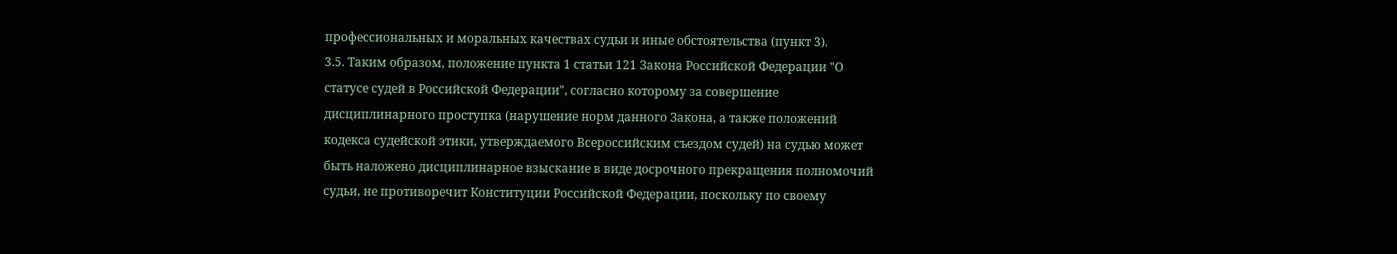профессиональных и моральных качествах судьи и иные обстоятельства (пункт 3).
3.5. Таким образом, положение пункта 1 статьи 121 Закона Российской Федерации "О статусе судей в Российской Федерации", согласно которому за совершение дисциплинарного проступка (нарушение норм данного Закона, а также положений кодекса судейской этики, утверждаемого Всероссийским съездом судей) на судью может быть наложено дисциплинарное взыскание в виде досрочного прекращения полномочий судьи, не противоречит Конституции Российской Федерации, поскольку по своему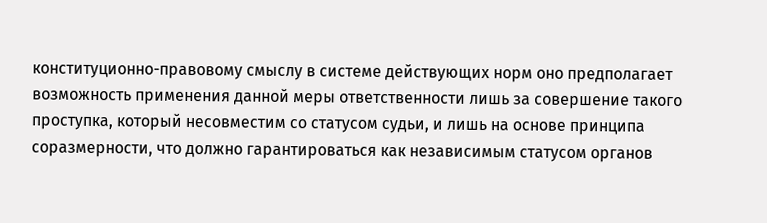конституционно-правовому смыслу в системе действующих норм оно предполагает возможность применения данной меры ответственности лишь за совершение такого проступка, который несовместим со статусом судьи, и лишь на основе принципа соразмерности, что должно гарантироваться как независимым статусом органов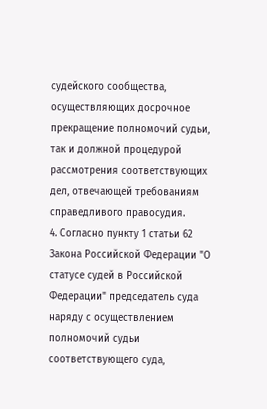судейского сообщества, осуществляющих досрочное прекращение полномочий судьи, так и должной процедурой рассмотрения соответствующих дел, отвечающей требованиям справедливого правосудия.
4. Согласно пункту 1 статьи 62 Закона Российской Федерации "О статусе судей в Российской Федерации" председатель суда наряду с осуществлением полномочий судьи соответствующего суда,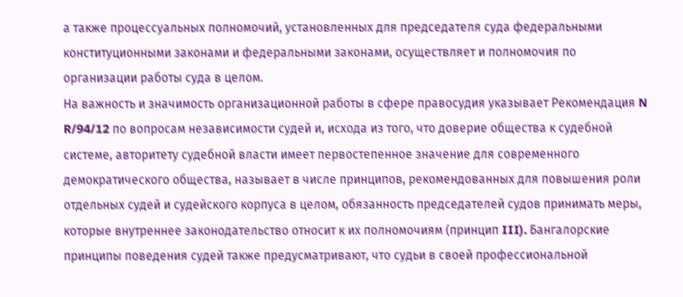а также процессуальных полномочий, установленных для председателя суда федеральными конституционными законами и федеральными законами, осуществляет и полномочия по организации работы суда в целом.
На важность и значимость организационной работы в сфере правосудия указывает Рекомендация N R/94/12 по вопросам независимости судей и, исхода из того, что доверие общества к судебной системе, авторитету судебной власти имеет первостепенное значение для современного демократического общества, называет в числе принципов, рекомендованных для повышения роли отдельных судей и судейского корпуса в целом, обязанность председателей судов принимать меры, которые внутреннее законодательство относит к их полномочиям (принцип III). Бангалорские принципы поведения судей также предусматривают, что судьи в своей профессиональной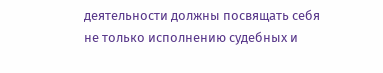деятельности должны посвящать себя не только исполнению судебных и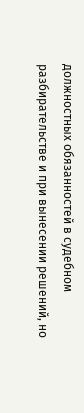должностных обязанностей в судебном разбирательстве и при вынесении решений, но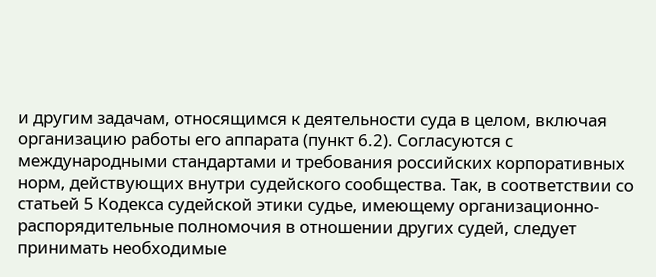и другим задачам, относящимся к деятельности суда в целом, включая организацию работы его аппарата (пункт 6.2). Согласуются с международными стандартами и требования российских корпоративных норм, действующих внутри судейского сообщества. Так, в соответствии со статьей 5 Кодекса судейской этики судье, имеющему организационно-распорядительные полномочия в отношении других судей, следует принимать необходимые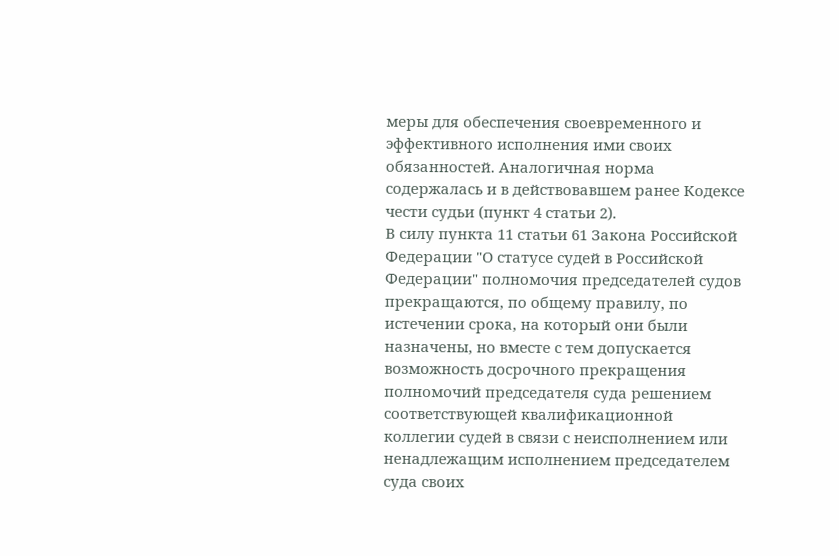меры для обеспечения своевременного и эффективного исполнения ими своих обязанностей. Аналогичная норма содержалась и в действовавшем ранее Кодексе чести судьи (пункт 4 статьи 2).
В силу пункта 11 статьи 61 Закона Российской Федерации "О статусе судей в Российской Федерации" полномочия председателей судов прекращаются, по общему правилу, по истечении срока, на который они были назначены, но вместе с тем допускается возможность досрочного прекращения полномочий председателя суда решением соответствующей квалификационной коллегии судей в связи с неисполнением или ненадлежащим исполнением председателем суда своих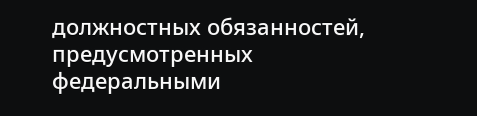должностных обязанностей, предусмотренных федеральными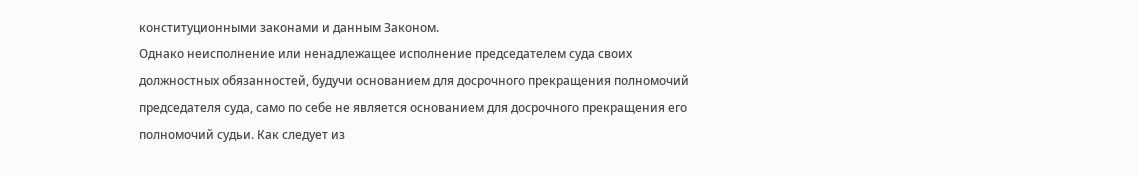конституционными законами и данным Законом.
Однако неисполнение или ненадлежащее исполнение председателем суда своих должностных обязанностей, будучи основанием для досрочного прекращения полномочий председателя суда, само по себе не является основанием для досрочного прекращения его полномочий судьи. Как следует из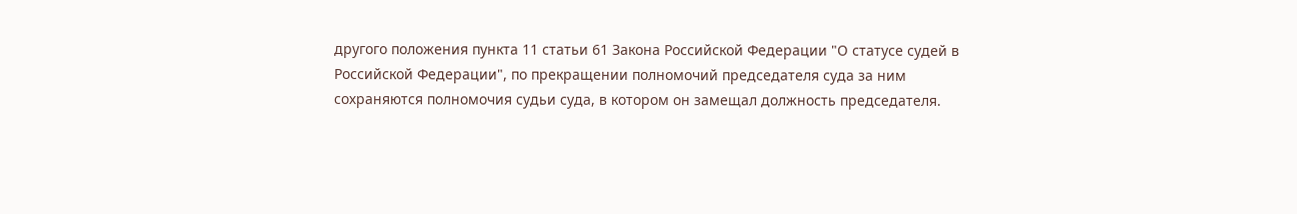другого положения пункта 11 статьи 61 Закона Российской Федерации "О статусе судей в Российской Федерации", по прекращении полномочий председателя суда за ним сохраняются полномочия судьи суда, в котором он замещал должность председателя.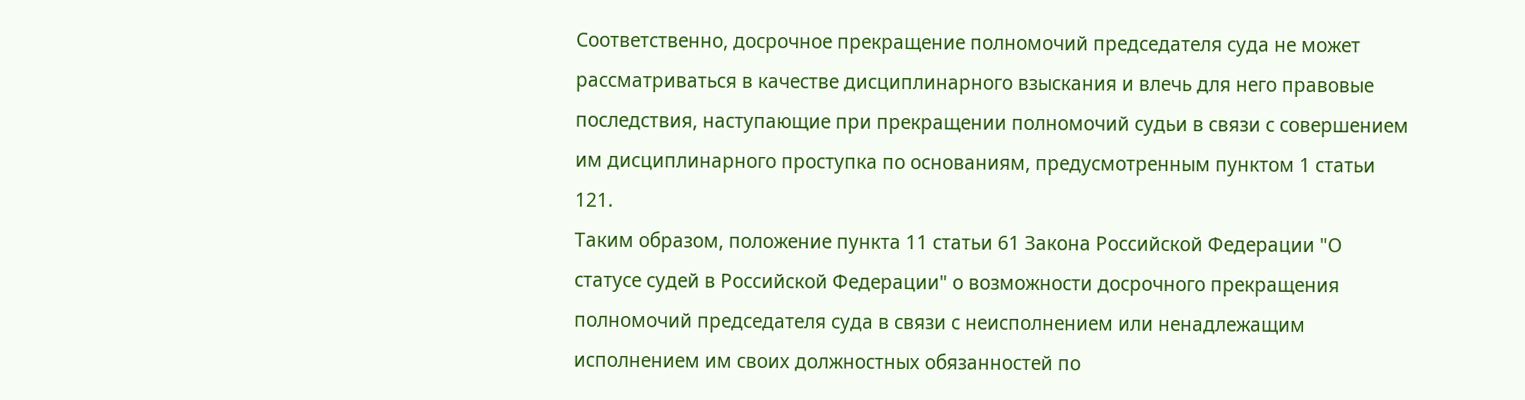Соответственно, досрочное прекращение полномочий председателя суда не может рассматриваться в качестве дисциплинарного взыскания и влечь для него правовые последствия, наступающие при прекращении полномочий судьи в связи с совершением им дисциплинарного проступка по основаниям, предусмотренным пунктом 1 статьи 121.
Таким образом, положение пункта 11 статьи 61 Закона Российской Федерации "О статусе судей в Российской Федерации" о возможности досрочного прекращения полномочий председателя суда в связи с неисполнением или ненадлежащим исполнением им своих должностных обязанностей по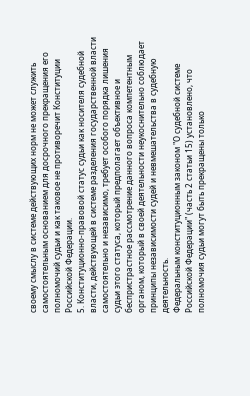своему смыслу в системе действующих норм не может служить самостоятельным основанием для досрочного прекращения его полномочий судьи и как таковое не противоречит Конституции Российской Федерации.
5. Конституционно-правовой статус судьи как носителя судебной власти, действующей в системе разделения государственной власти самостоятельно и независимо, требует особого порядка лишения судьи этого статуса, который предполагает объективное и беспристрастное рассмотрение данного вопроса компетентным органом, который в своей деятельности неукоснительно соблюдает принципы независимости судей и невмешательства в судебную деятельность.
Федеральным конституционным законом "О судебной системе Российской Федерации" (часть 2 статьи 15) установлено, что полномочия судьи могут быть прекращены только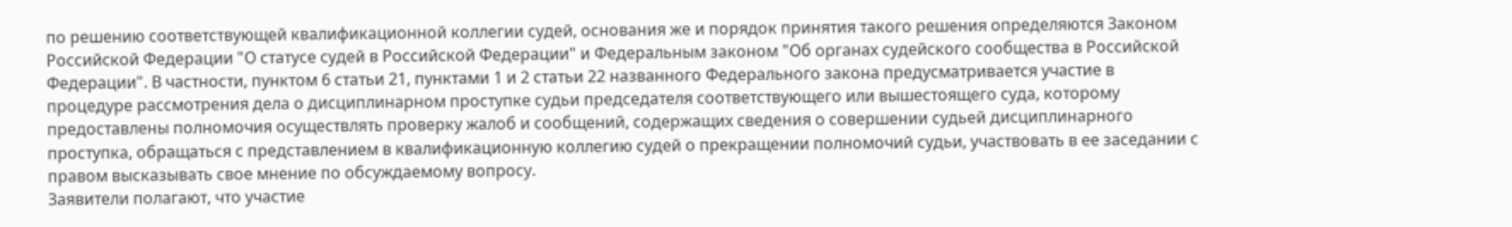по решению соответствующей квалификационной коллегии судей, основания же и порядок принятия такого решения определяются Законом Российской Федерации "О статусе судей в Российской Федерации" и Федеральным законом "Об органах судейского сообщества в Российской Федерации". В частности, пунктом 6 статьи 21, пунктами 1 и 2 статьи 22 названного Федерального закона предусматривается участие в процедуре рассмотрения дела о дисциплинарном проступке судьи председателя соответствующего или вышестоящего суда, которому предоставлены полномочия осуществлять проверку жалоб и сообщений, содержащих сведения о совершении судьей дисциплинарного проступка, обращаться с представлением в квалификационную коллегию судей о прекращении полномочий судьи, участвовать в ее заседании с правом высказывать свое мнение по обсуждаемому вопросу.
Заявители полагают, что участие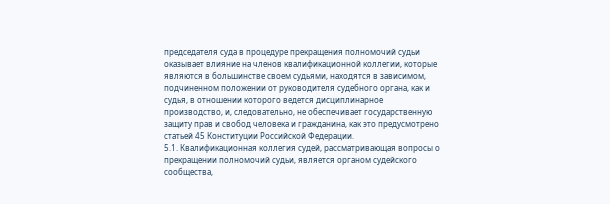председателя суда в процедуре прекращения полномочий судьи оказывает влияние на членов квалификационной коллегии, которые являются в большинстве своем судьями, находятся в зависимом, подчиненном положении от руководителя судебного органа, как и судья, в отношении которого ведется дисциплинарное производство, и, следовательно, не обеспечивает государственную защиту прав и свобод человека и гражданина, как это предусмотрено статьей 45 Конституции Российской Федерации.
5.1. Квалификационная коллегия судей, рассматривающая вопросы о прекращении полномочий судьи, является органом судейского сообщества,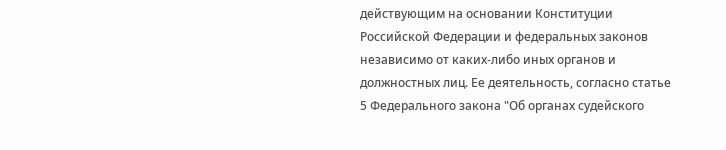действующим на основании Конституции Российской Федерации и федеральных законов независимо от каких-либо иных органов и должностных лиц. Ее деятельность, согласно статье 5 Федерального закона "Об органах судейского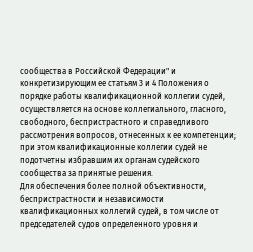сообщества в Российской Федерации" и конкретизирующим ее статьям 3 и 4 Положения о порядке работы квалификационной коллегии судей, осуществляется на основе коллегиального, гласного, свободного, беспристрастного и справедливого рассмотрения вопросов, отнесенных к ее компетенции; при этом квалификационные коллегии судей не подотчетны избравшим их органам судейского сообщества за принятые решения.
Для обеспечения более полной объективности, беспристрастности и независимости квалификационных коллегий судей, в том числе от председателей судов определенного уровня и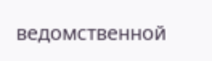ведомственной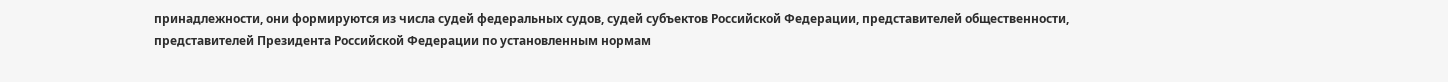принадлежности, они формируются из числа судей федеральных судов, судей субъектов Российской Федерации, представителей общественности, представителей Президента Российской Федерации по установленным нормам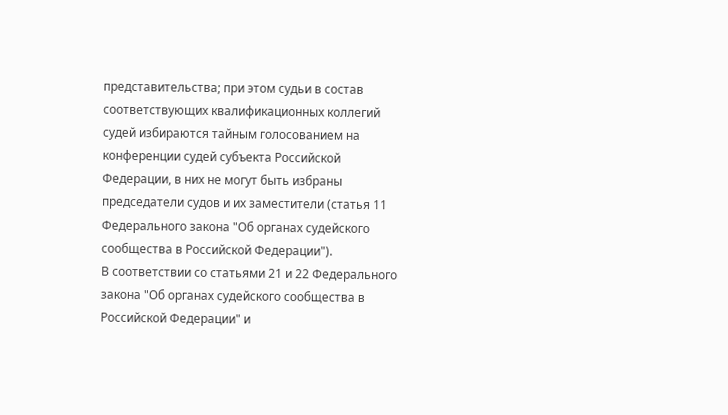представительства; при этом судьи в состав соответствующих квалификационных коллегий судей избираются тайным голосованием на конференции судей субъекта Российской Федерации, в них не могут быть избраны председатели судов и их заместители (статья 11 Федерального закона "Об органах судейского сообщества в Российской Федерации").
В соответствии со статьями 21 и 22 Федерального закона "Об органах судейского сообщества в Российской Федерации" и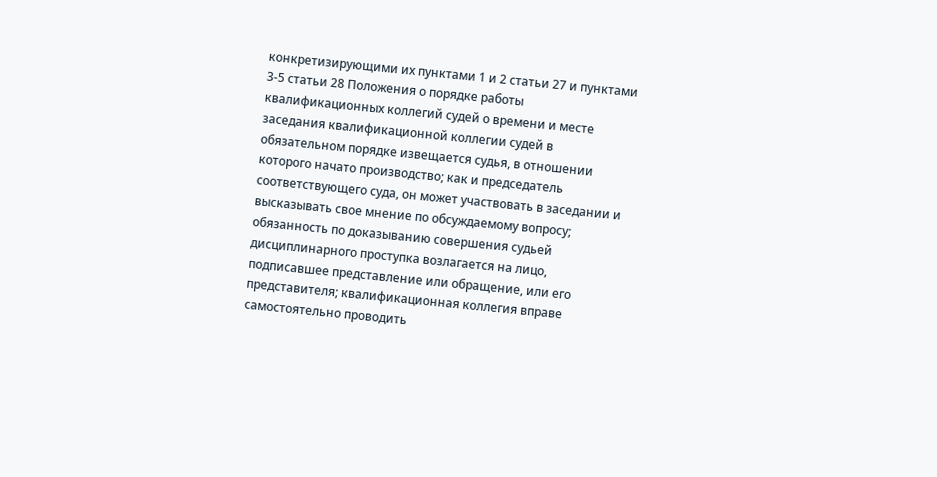конкретизирующими их пунктами 1 и 2 статьи 27 и пунктами 3-5 статьи 28 Положения о порядке работы квалификационных коллегий судей о времени и месте заседания квалификационной коллегии судей в обязательном порядке извещается судья, в отношении которого начато производство; как и председатель соответствующего суда, он может участвовать в заседании и высказывать свое мнение по обсуждаемому вопросу; обязанность по доказыванию совершения судьей дисциплинарного проступка возлагается на лицо, подписавшее представление или обращение, или его представителя; квалификационная коллегия вправе самостоятельно проводить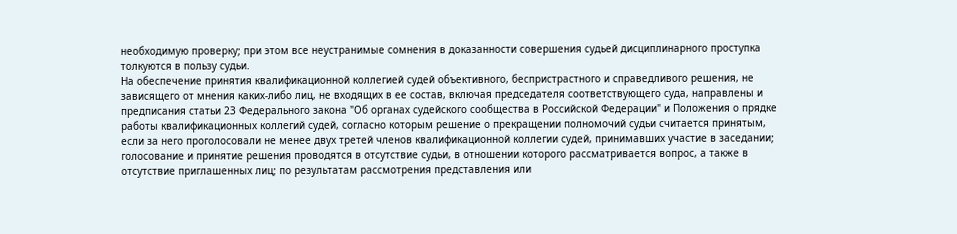необходимую проверку; при этом все неустранимые сомнения в доказанности совершения судьей дисциплинарного проступка толкуются в пользу судьи.
На обеспечение принятия квалификационной коллегией судей объективного, беспристрастного и справедливого решения, не зависящего от мнения каких-либо лиц, не входящих в ее состав, включая председателя соответствующего суда, направлены и предписания статьи 23 Федерального закона "Об органах судейского сообщества в Российской Федерации" и Положения о прядке работы квалификационных коллегий судей, согласно которым решение о прекращении полномочий судьи считается принятым, если за него проголосовали не менее двух третей членов квалификационной коллегии судей, принимавших участие в заседании; голосование и принятие решения проводятся в отсутствие судьи, в отношении которого рассматривается вопрос, а также в отсутствие приглашенных лиц; по результатам рассмотрения представления или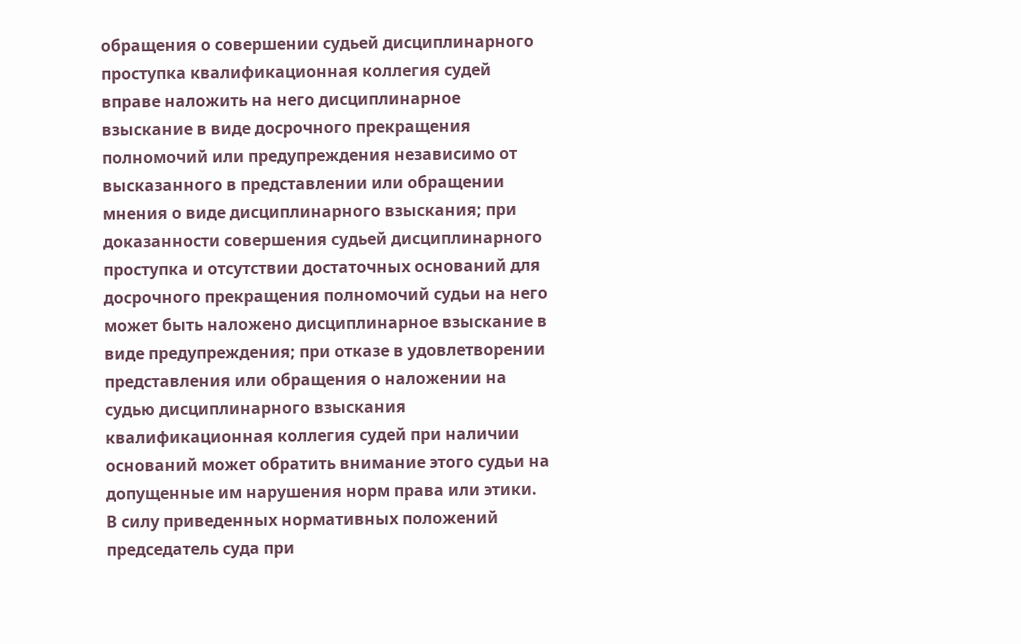обращения о совершении судьей дисциплинарного проступка квалификационная коллегия судей вправе наложить на него дисциплинарное взыскание в виде досрочного прекращения полномочий или предупреждения независимо от высказанного в представлении или обращении мнения о виде дисциплинарного взыскания; при доказанности совершения судьей дисциплинарного проступка и отсутствии достаточных оснований для досрочного прекращения полномочий судьи на него может быть наложено дисциплинарное взыскание в виде предупреждения; при отказе в удовлетворении представления или обращения о наложении на судью дисциплинарного взыскания квалификационная коллегия судей при наличии оснований может обратить внимание этого судьи на допущенные им нарушения норм права или этики.
В силу приведенных нормативных положений председатель суда при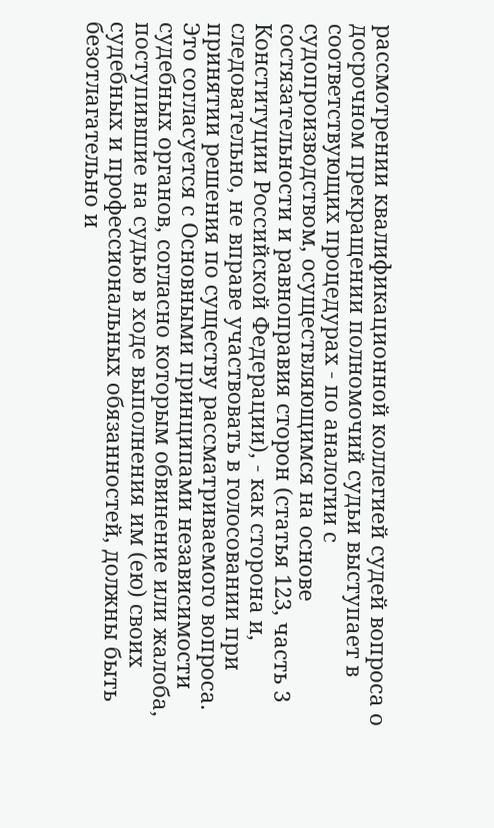рассмотрении квалификационной коллегией судей вопроса о досрочном прекращении полномочий судьи выступает в соответствующих процедурах - по аналогии с судопроизводством, осуществляющимся на основе состязательности и равноправия сторон (статья 123, часть 3 Конституции Российской Федерации), - как сторона и, следовательно, не вправе участвовать в голосовании при принятии решения по существу рассматриваемого вопроса. Это согласуется с Основными принципами независимости судебных органов, согласно которым обвинение или жалоба, поступившие на судью в ходе выполнения им (ею) своих судебных и профессиональных обязанностей, должны быть безотлагательно и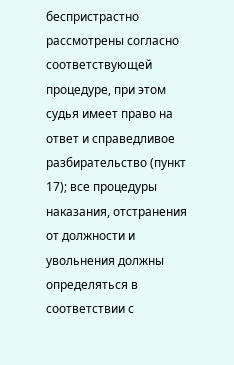беспристрастно рассмотрены согласно соответствующей процедуре, при этом судья имеет право на ответ и справедливое разбирательство (пункт 17); все процедуры наказания, отстранения от должности и увольнения должны определяться в соответствии с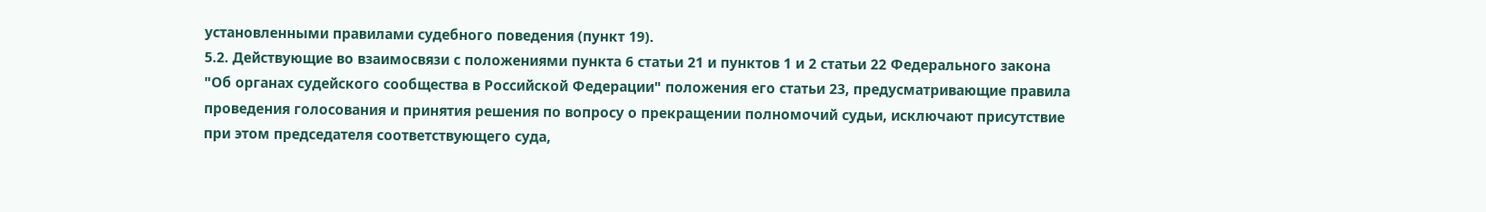установленными правилами судебного поведения (пункт 19).
5.2. Действующие во взаимосвязи с положениями пункта 6 статьи 21 и пунктов 1 и 2 статьи 22 Федерального закона "Об органах судейского сообщества в Российской Федерации" положения его статьи 23, предусматривающие правила проведения голосования и принятия решения по вопросу о прекращении полномочий судьи, исключают присутствие при этом председателя соответствующего суда,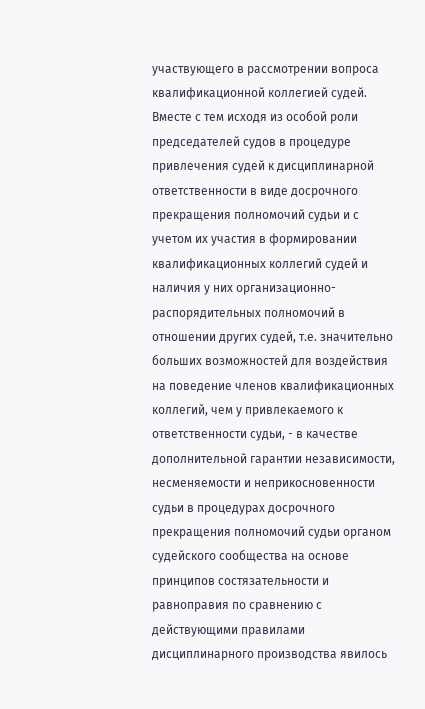участвующего в рассмотрении вопроса квалификационной коллегией судей.
Вместе с тем исходя из особой роли председателей судов в процедуре привлечения судей к дисциплинарной ответственности в виде досрочного прекращения полномочий судьи и с учетом их участия в формировании квалификационных коллегий судей и наличия у них организационно-распорядительных полномочий в отношении других судей, т.е. значительно больших возможностей для воздействия на поведение членов квалификационных коллегий, чем у привлекаемого к ответственности судьи, - в качестве дополнительной гарантии независимости, несменяемости и неприкосновенности судьи в процедурах досрочного прекращения полномочий судьи органом судейского сообщества на основе принципов состязательности и равноправия по сравнению с действующими правилами дисциплинарного производства явилось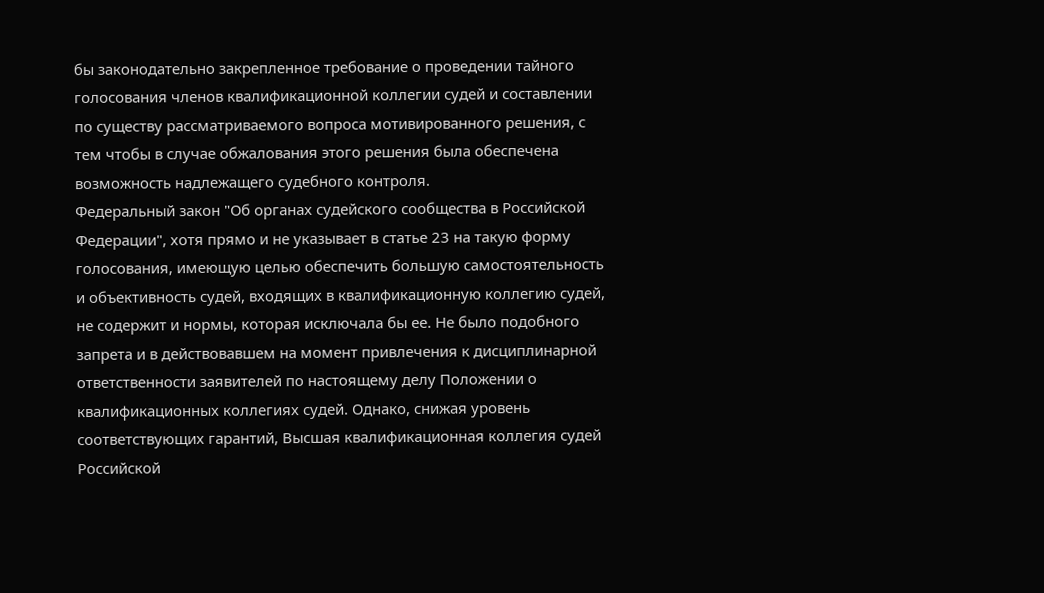бы законодательно закрепленное требование о проведении тайного голосования членов квалификационной коллегии судей и составлении по существу рассматриваемого вопроса мотивированного решения, с тем чтобы в случае обжалования этого решения была обеспечена возможность надлежащего судебного контроля.
Федеральный закон "Об органах судейского сообщества в Российской Федерации", хотя прямо и не указывает в статье 23 на такую форму голосования, имеющую целью обеспечить большую самостоятельность и объективность судей, входящих в квалификационную коллегию судей, не содержит и нормы, которая исключала бы ее. Не было подобного запрета и в действовавшем на момент привлечения к дисциплинарной ответственности заявителей по настоящему делу Положении о квалификационных коллегиях судей. Однако, снижая уровень соответствующих гарантий, Высшая квалификационная коллегия судей Российской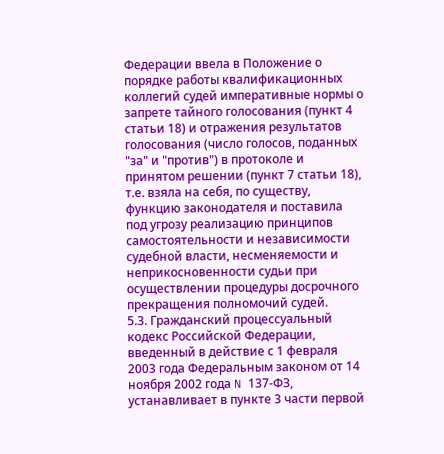Федерации ввела в Положение о порядке работы квалификационных коллегий судей императивные нормы о запрете тайного голосования (пункт 4 статьи 18) и отражения результатов голосования (число голосов, поданных "за" и "против") в протоколе и принятом решении (пункт 7 статьи 18), т.е. взяла на себя, по существу, функцию законодателя и поставила под угрозу реализацию принципов самостоятельности и независимости судебной власти, несменяемости и неприкосновенности судьи при осуществлении процедуры досрочного прекращения полномочий судей.
5.3. Гражданский процессуальный кодекс Российской Федерации, введенный в действие с 1 февраля 2003 года Федеральным законом от 14 ноября 2002 года N 137-ФЗ, устанавливает в пункте 3 части первой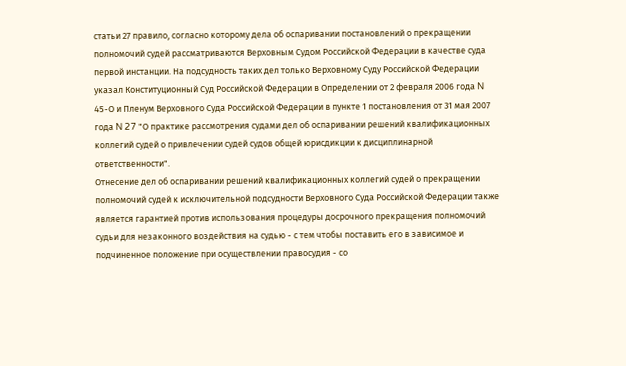статьи 27 правило, согласно которому дела об оспаривании постановлений о прекращении полномочий судей рассматриваются Верховным Судом Российской Федерации в качестве суда первой инстанции. На подсудность таких дел только Верховному Суду Российской Федерации указал Конституционный Суд Российской Федерации в Определении от 2 февраля 2006 года N 45-О и Пленум Верховного Суда Российской Федерации в пункте 1 постановления от 31 мая 2007 года N 27 "О практике рассмотрения судами дел об оспаривании решений квалификационных коллегий судей о привлечении судей судов общей юрисдикции к дисциплинарной ответственности".
Отнесение дел об оспаривании решений квалификационных коллегий судей о прекращении полномочий судей к исключительной подсудности Верховного Суда Российской Федерации также является гарантией против использования процедуры досрочного прекращения полномочий судьи для незаконного воздействия на судью - с тем чтобы поставить его в зависимое и подчиненное положение при осуществлении правосудия - со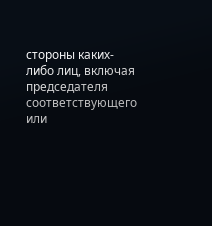стороны каких-либо лиц, включая председателя соответствующего или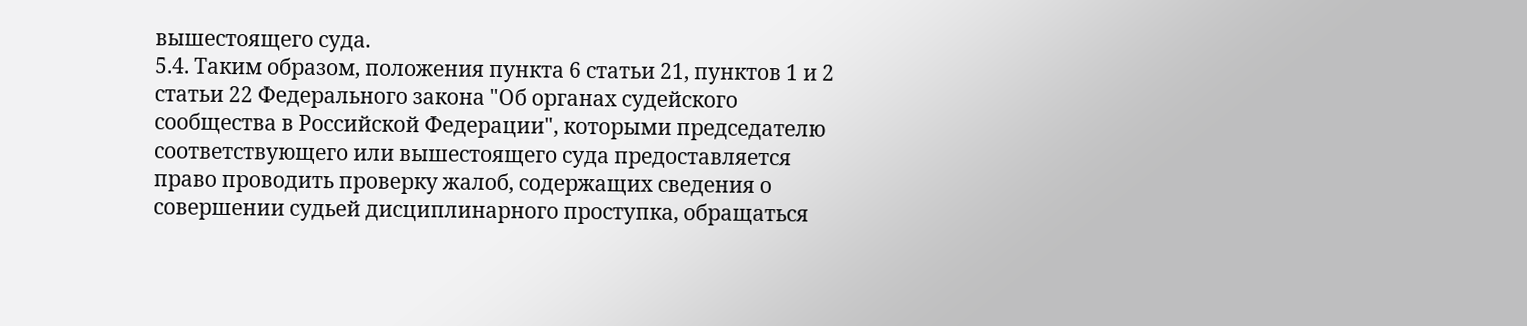вышестоящего суда.
5.4. Таким образом, положения пункта 6 статьи 21, пунктов 1 и 2 статьи 22 Федерального закона "Об органах судейского сообщества в Российской Федерации", которыми председателю соответствующего или вышестоящего суда предоставляется право проводить проверку жалоб, содержащих сведения о совершении судьей дисциплинарного проступка, обращаться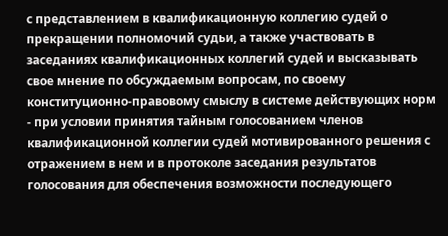с представлением в квалификационную коллегию судей о прекращении полномочий судьи, а также участвовать в заседаниях квалификационных коллегий судей и высказывать свое мнение по обсуждаемым вопросам, по своему конституционно-правовому смыслу в системе действующих норм - при условии принятия тайным голосованием членов квалификационной коллегии судей мотивированного решения с отражением в нем и в протоколе заседания результатов голосования для обеспечения возможности последующего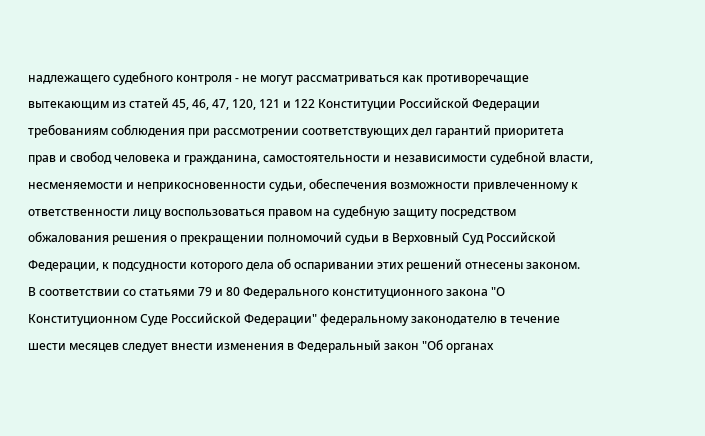надлежащего судебного контроля - не могут рассматриваться как противоречащие вытекающим из статей 45, 46, 47, 120, 121 и 122 Конституции Российской Федерации требованиям соблюдения при рассмотрении соответствующих дел гарантий приоритета прав и свобод человека и гражданина, самостоятельности и независимости судебной власти, несменяемости и неприкосновенности судьи, обеспечения возможности привлеченному к ответственности лицу воспользоваться правом на судебную защиту посредством обжалования решения о прекращении полномочий судьи в Верховный Суд Российской Федерации, к подсудности которого дела об оспаривании этих решений отнесены законом.
В соответствии со статьями 79 и 80 Федерального конституционного закона "О Конституционном Суде Российской Федерации" федеральному законодателю в течение шести месяцев следует внести изменения в Федеральный закон "Об органах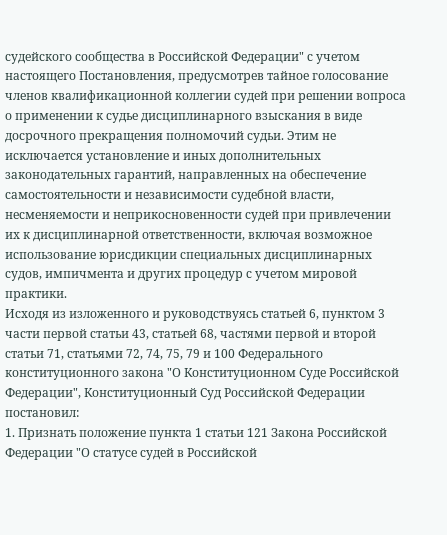судейского сообщества в Российской Федерации" с учетом настоящего Постановления, предусмотрев тайное голосование членов квалификационной коллегии судей при решении вопроса о применении к судье дисциплинарного взыскания в виде досрочного прекращения полномочий судьи. Этим не исключается установление и иных дополнительных законодательных гарантий, направленных на обеспечение самостоятельности и независимости судебной власти, несменяемости и неприкосновенности судей при привлечении их к дисциплинарной ответственности, включая возможное использование юрисдикции специальных дисциплинарных судов, импичмента и других процедур с учетом мировой практики.
Исходя из изложенного и руководствуясь статьей 6, пунктом 3 части первой статьи 43, статьей 68, частями первой и второй статьи 71, статьями 72, 74, 75, 79 и 100 Федерального конституционного закона "О Конституционном Суде Российской Федерации", Конституционный Суд Российской Федерации
постановил:
1. Признать положение пункта 1 статьи 121 Закона Российской Федерации "О статусе судей в Российской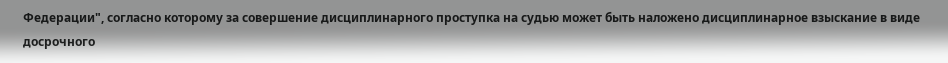Федерации", согласно которому за совершение дисциплинарного проступка на судью может быть наложено дисциплинарное взыскание в виде досрочного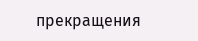прекращения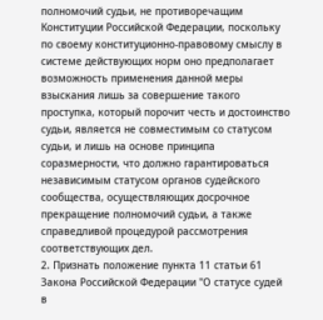полномочий судьи, не противоречащим Конституции Российской Федерации, поскольку по своему конституционно-правовому смыслу в системе действующих норм оно предполагает возможность применения данной меры взыскания лишь за совершение такого проступка, который порочит честь и достоинство судьи, является не совместимым со статусом судьи, и лишь на основе принципа соразмерности, что должно гарантироваться независимым статусом органов судейского сообщества, осуществляющих досрочное прекращение полномочий судьи, а также справедливой процедурой рассмотрения соответствующих дел.
2. Признать положение пункта 11 статьи 61 Закона Российской Федерации "О статусе судей в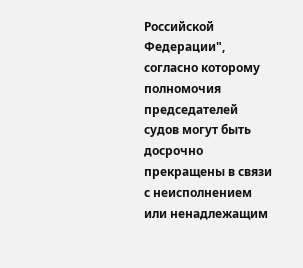Российской Федерации", согласно которому полномочия председателей судов могут быть досрочно прекращены в связи с неисполнением или ненадлежащим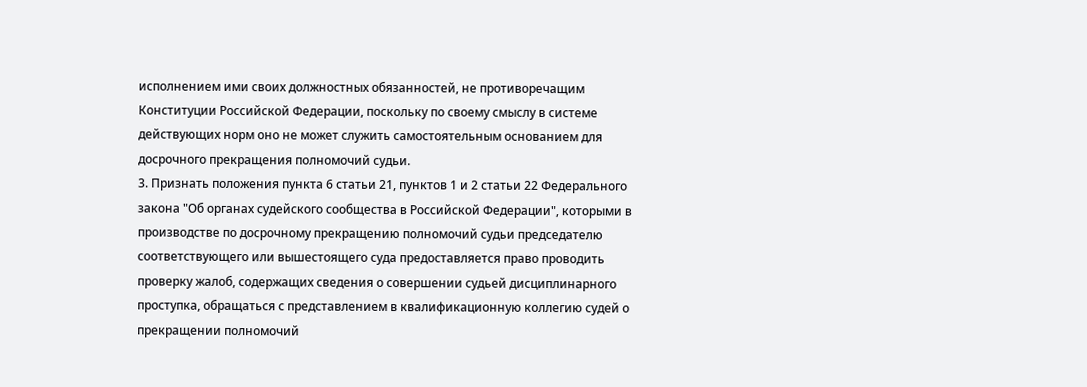исполнением ими своих должностных обязанностей, не противоречащим Конституции Российской Федерации, поскольку по своему смыслу в системе действующих норм оно не может служить самостоятельным основанием для досрочного прекращения полномочий судьи.
3. Признать положения пункта 6 статьи 21, пунктов 1 и 2 статьи 22 Федерального закона "Об органах судейского сообщества в Российской Федерации", которыми в производстве по досрочному прекращению полномочий судьи председателю соответствующего или вышестоящего суда предоставляется право проводить проверку жалоб, содержащих сведения о совершении судьей дисциплинарного проступка, обращаться с представлением в квалификационную коллегию судей о прекращении полномочий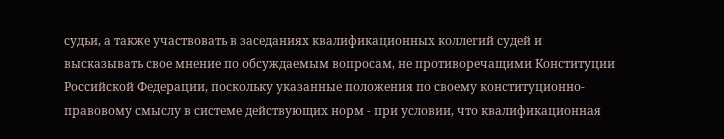судьи, а также участвовать в заседаниях квалификационных коллегий судей и высказывать свое мнение по обсуждаемым вопросам, не противоречащими Конституции Российской Федерации, поскольку указанные положения по своему конституционно-правовому смыслу в системе действующих норм - при условии, что квалификационная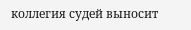коллегия судей выносит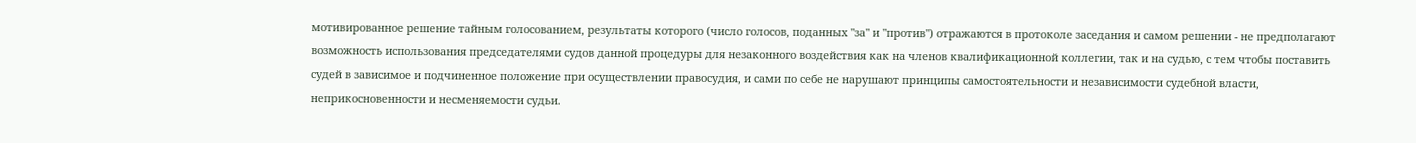мотивированное решение тайным голосованием, результаты которого (число голосов, поданных "за" и "против") отражаются в протоколе заседания и самом решении - не предполагают возможность использования председателями судов данной процедуры для незаконного воздействия как на членов квалификационной коллегии, так и на судью, с тем чтобы поставить судей в зависимое и подчиненное положение при осуществлении правосудия, и сами по себе не нарушают принципы самостоятельности и независимости судебной власти, неприкосновенности и несменяемости судьи.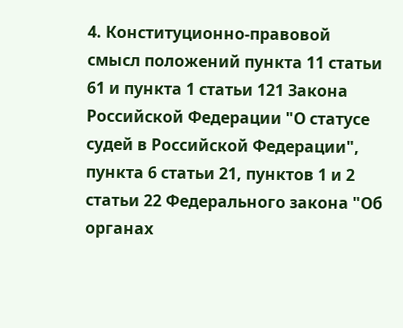4. Конституционно-правовой смысл положений пункта 11 статьи 61 и пункта 1 статьи 121 Закона Российской Федерации "О статусе судей в Российской Федерации", пункта 6 статьи 21, пунктов 1 и 2 статьи 22 Федерального закона "Об органах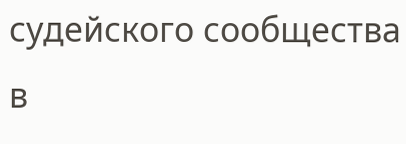судейского сообщества в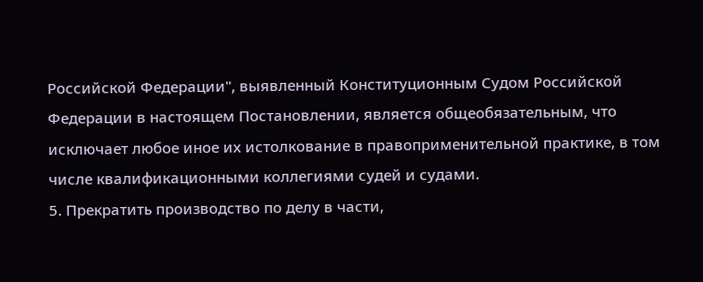Российской Федерации", выявленный Конституционным Судом Российской Федерации в настоящем Постановлении, является общеобязательным, что исключает любое иное их истолкование в правоприменительной практике, в том числе квалификационными коллегиями судей и судами.
5. Прекратить производство по делу в части,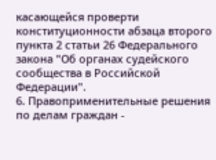касающейся проверти конституционности абзаца второго пункта 2 статьи 26 Федерального закона "Об органах судейского сообщества в Российской Федерации".
6. Правоприменительные решения по делам граждан -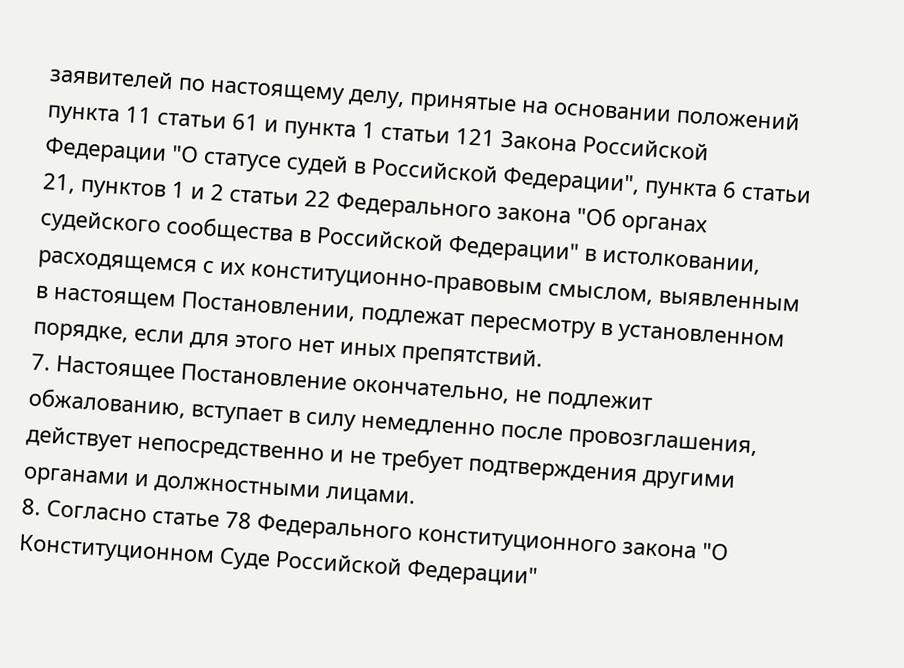заявителей по настоящему делу, принятые на основании положений пункта 11 статьи 61 и пункта 1 статьи 121 Закона Российской Федерации "О статусе судей в Российской Федерации", пункта 6 статьи 21, пунктов 1 и 2 статьи 22 Федерального закона "Об органах судейского сообщества в Российской Федерации" в истолковании, расходящемся с их конституционно-правовым смыслом, выявленным в настоящем Постановлении, подлежат пересмотру в установленном порядке, если для этого нет иных препятствий.
7. Настоящее Постановление окончательно, не подлежит обжалованию, вступает в силу немедленно после провозглашения, действует непосредственно и не требует подтверждения другими органами и должностными лицами.
8. Согласно статье 78 Федерального конституционного закона "О Конституционном Суде Российской Федерации"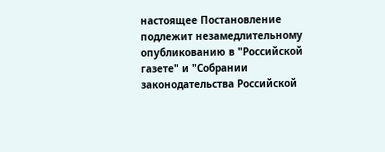настоящее Постановление подлежит незамедлительному опубликованию в "Российской газете" и "Собрании законодательства Российской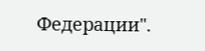Федерации".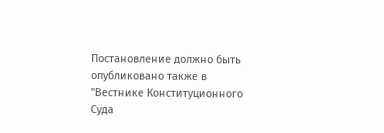Постановление должно быть опубликовано также в "Вестнике Конституционного Суда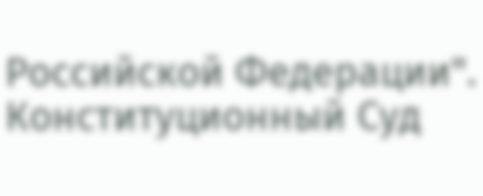Российской Федерации".
Конституционный Суд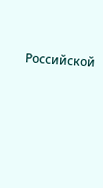Российской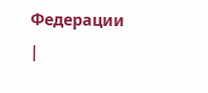Федерации
|